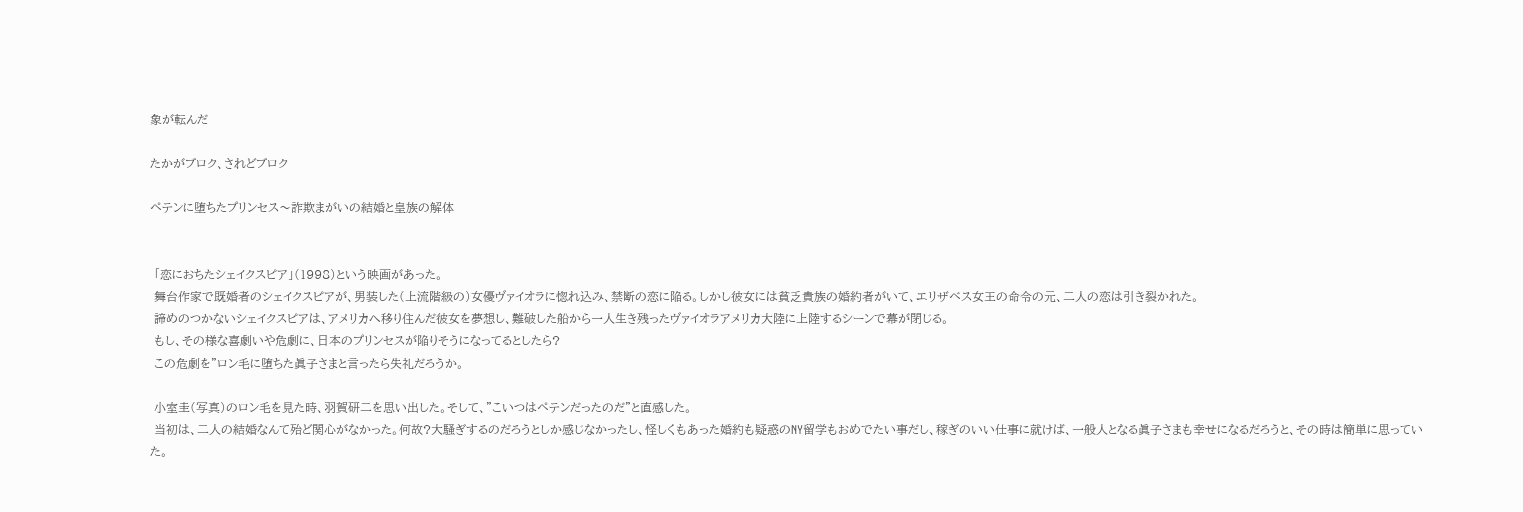象が転んだ

たかがブロク、されどブロク

ペテンに堕ちたプリンセス〜詐欺まがいの結婚と皇族の解体


 「恋におちたシェイクスピア」(1998)という映画があった。
 舞台作家で既婚者のシェイクスピアが、男装した(上流階級の)女優ヴァイオラに惚れ込み、禁断の恋に陥る。しかし彼女には貧乏貴族の婚約者がいて、エリザベス女王の命令の元、二人の恋は引き裂かれた。
 諦めのつかないシェイクスピアは、アメリカへ移り住んだ彼女を夢想し、難破した船から一人生き残ったヴァイオラアメリカ大陸に上陸するシーンで幕が閉じる。
 もし、その様な喜劇いや危劇に、日本のプリンセスが陥りそうになってるとしたら?
 この危劇を”ロン毛に堕ちた眞子さまと言ったら失礼だろうか。

 小室圭(写真)のロン毛を見た時、羽賀研二を思い出した。そして、”こいつはペテンだったのだ”と直感した。
 当初は、二人の結婚なんて殆ど関心がなかった。何故?大騒ぎするのだろうとしか感じなかったし、怪しくもあった婚約も疑惑のNY留学もおめでたい事だし、稼ぎのいい仕事に就けば、一般人となる眞子さまも幸せになるだろうと、その時は簡単に思っていた。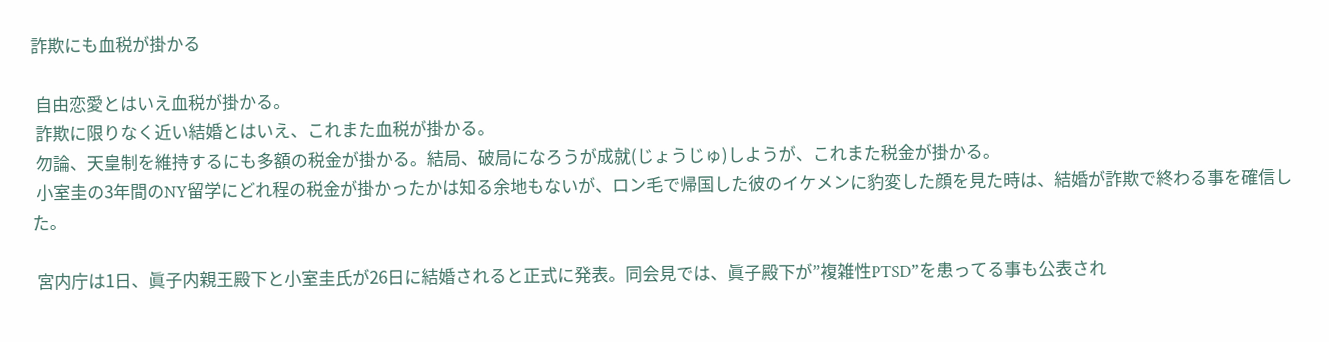詐欺にも血税が掛かる

 自由恋愛とはいえ血税が掛かる。
 詐欺に限りなく近い結婚とはいえ、これまた血税が掛かる。
 勿論、天皇制を維持するにも多額の税金が掛かる。結局、破局になろうが成就(じょうじゅ)しようが、これまた税金が掛かる。
 小室圭の3年間のNY留学にどれ程の税金が掛かったかは知る余地もないが、ロン毛で帰国した彼のイケメンに豹変した顔を見た時は、結婚が詐欺で終わる事を確信した。

 宮内庁は1日、眞子内親王殿下と小室圭氏が26日に結婚されると正式に発表。同会見では、眞子殿下が”複雑性PTSD”を患ってる事も公表され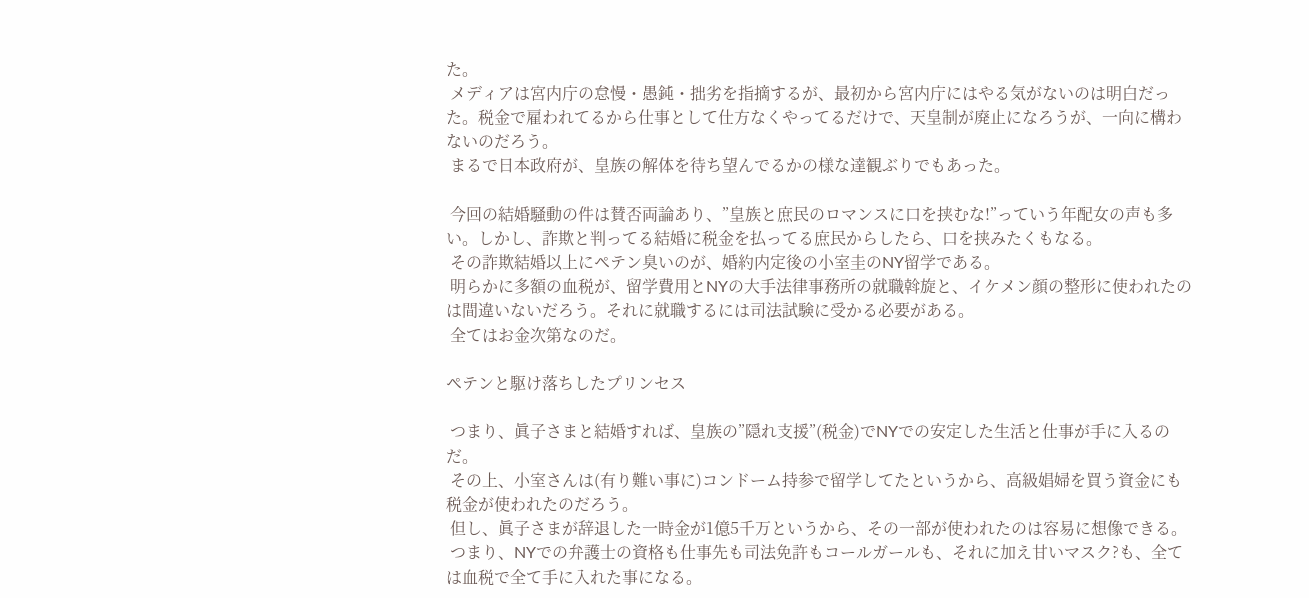た。
 メディアは宮内庁の怠慢・愚鈍・拙劣を指摘するが、最初から宮内庁にはやる気がないのは明白だった。税金で雇われてるから仕事として仕方なくやってるだけで、天皇制が廃止になろうが、一向に構わないのだろう。
 まるで日本政府が、皇族の解体を待ち望んでるかの様な達観ぶりでもあった。

 今回の結婚騒動の件は賛否両論あり、”皇族と庶民のロマンスに口を挟むな!”っていう年配女の声も多い。しかし、詐欺と判ってる結婚に税金を払ってる庶民からしたら、口を挟みたくもなる。
 その詐欺結婚以上にペテン臭いのが、婚約内定後の小室圭のNY留学である。
 明らかに多額の血税が、留学費用とNYの大手法律事務所の就職斡旋と、イケメン顔の整形に使われたのは間違いないだろう。それに就職するには司法試験に受かる必要がある。
 全てはお金次第なのだ。

ペテンと駆け落ちしたプリンセス

 つまり、眞子さまと結婚すれば、皇族の”隠れ支援”(税金)でNYでの安定した生活と仕事が手に入るのだ。
 その上、小室さんは(有り難い事に)コンドーム持参で留学してたというから、高級娼婦を買う資金にも税金が使われたのだろう。
 但し、眞子さまが辞退した一時金が1億5千万というから、その一部が使われたのは容易に想像できる。
 つまり、NYでの弁護士の資格も仕事先も司法免許もコールガールも、それに加え甘いマスク?も、全ては血税で全て手に入れた事になる。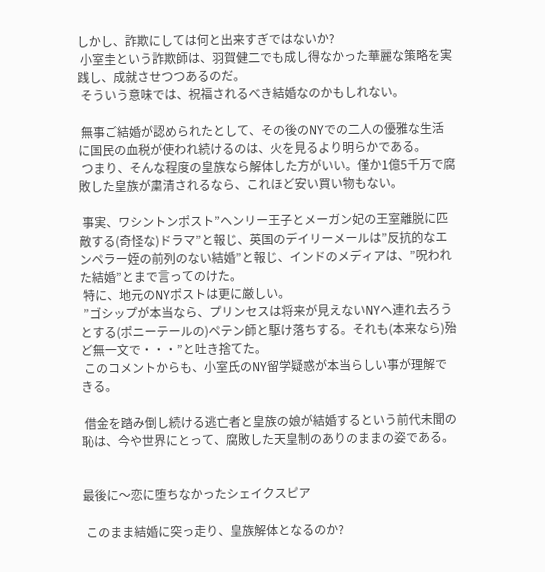しかし、詐欺にしては何と出来すぎではないか?
 小室圭という詐欺師は、羽賀健二でも成し得なかった華麗な策略を実践し、成就させつつあるのだ。
 そういう意味では、祝福されるべき結婚なのかもしれない。

 無事ご結婚が認められたとして、その後のNYでの二人の優雅な生活に国民の血税が使われ続けるのは、火を見るより明らかである。
 つまり、そんな程度の皇族なら解体した方がいい。僅か1億5千万で腐敗した皇族が粛清されるなら、これほど安い買い物もない。

 事実、ワシントンポスト”ヘンリー王子とメーガン妃の王室離脱に匹敵する(奇怪な)ドラマ”と報じ、英国のデイリーメールは”反抗的なエンペラー姪の前列のない結婚”と報じ、インドのメディアは、”呪われた結婚”とまで言ってのけた。
 特に、地元のNYポストは更に厳しい。
 ”ゴシップが本当なら、プリンセスは将来が見えないNYへ連れ去ろうとする(ポニーテールの)ペテン師と駆け落ちする。それも(本来なら)殆ど無一文で・・・”と吐き捨てた。
 このコメントからも、小室氏のNY留学疑惑が本当らしい事が理解できる。

 借金を踏み倒し続ける逃亡者と皇族の娘が結婚するという前代未聞の恥は、今や世界にとって、腐敗した天皇制のありのままの姿である。


最後に〜恋に堕ちなかったシェイクスピア

 このまま結婚に突っ走り、皇族解体となるのか?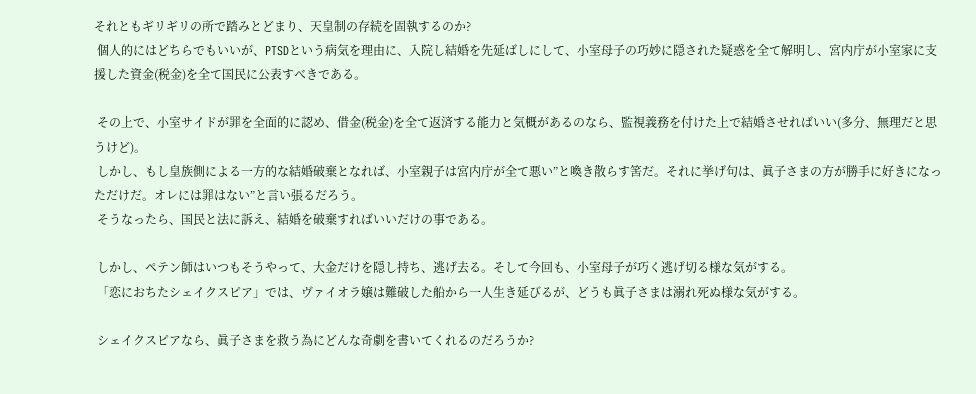それともギリギリの所で踏みとどまり、天皇制の存続を固執するのか?
 個人的にはどちらでもいいが、PTSDという病気を理由に、入院し結婚を先延ばしにして、小室母子の巧妙に隠された疑惑を全て解明し、宮内庁が小室家に支援した資金(税金)を全て国民に公表すべきである。

 その上で、小室サイドが罪を全面的に認め、借金(税金)を全て返済する能力と気概があるのなら、監視義務を付けた上で結婚させればいい(多分、無理だと思うけど)。
 しかし、もし皇族側による一方的な結婚破棄となれば、小室親子は宮内庁が全て悪い”と喚き散らす筈だ。それに挙げ句は、眞子さまの方が勝手に好きになっただけだ。オレには罪はない”と言い張るだろう。
 そうなったら、国民と法に訴え、結婚を破棄すればいいだけの事である。

 しかし、ペテン師はいつもそうやって、大金だけを隠し持ち、逃げ去る。そして今回も、小室母子が巧く逃げ切る様な気がする。
 「恋におちたシェイクスピア」では、ヴァイオラ嬢は難破した船から一人生き延びるが、どうも眞子さまは溺れ死ぬ様な気がする。

 シェイクスピアなら、眞子さまを救う為にどんな奇劇を書いてくれるのだろうか?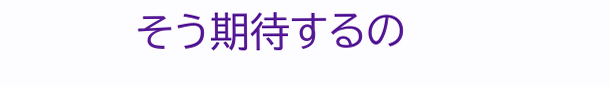そう期待するの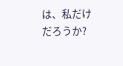は、私だけだろうか?